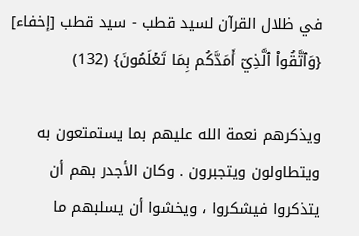في ظلال القرآن لسيد قطب - سيد قطب [إخفاء]
{وَٱتَّقُواْ ٱلَّذِيٓ أَمَدَّكُم بِمَا تَعۡلَمُونَ} (132)

ويذكرهم نعمة الله عليهم بما يستمتعون به ويتطاولون ويتجبرون . وكان الأجدر بهم أن يتذكروا فيشكروا ، ويخشوا أن يسلبهم ما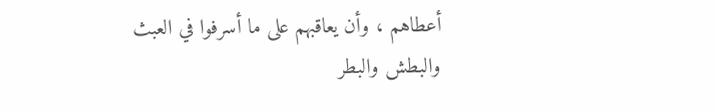أعطاهم ، وأن يعاقبهم على ما أسرفوا في العبث والبطش والبطر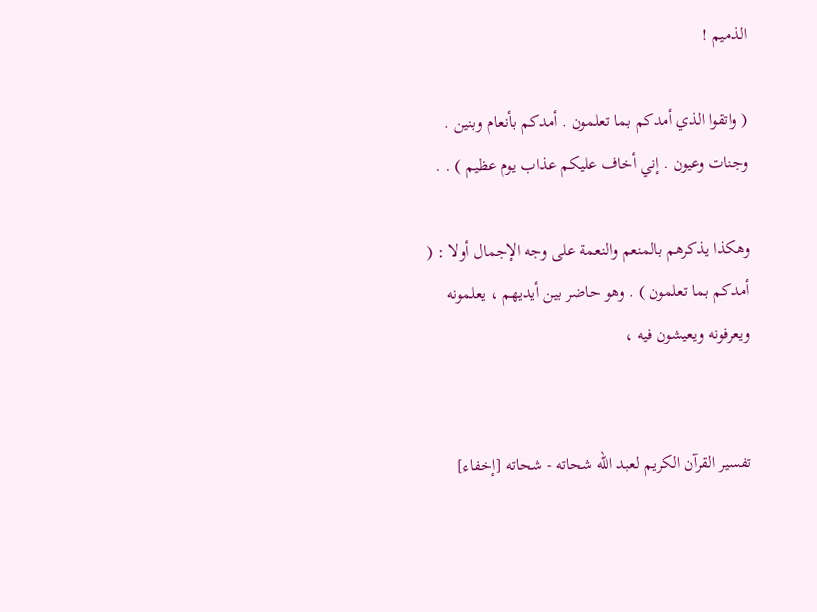الذميم !

( واتقوا الذي أمدكم بما تعلمون . أمدكم بأنعام وبنين . وجنات وعيون . إني أخاف عليكم عذاب يوم عظيم ) . .

وهكذا يذكرهم بالمنعم والنعمة على وجه الإجمال أولا : ( أمدكم بما تعلمون ) . وهو حاضر بين أيديهم ، يعلمونه ويعرفونه ويعيشون فيه ،


تفسير القرآن الكريم لعبد الله شحاته - شحاته [إخفاء]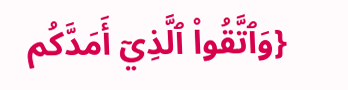{وَٱتَّقُواْ ٱلَّذِيٓ أَمَدَّكُم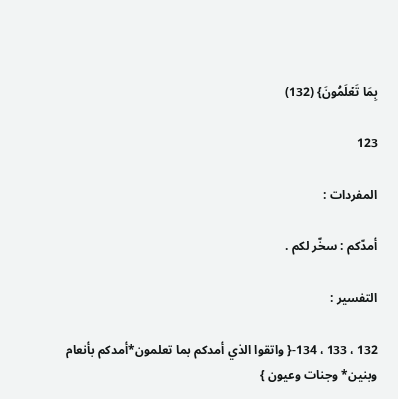بِمَا تَعۡلَمُونَ} (132)

123

المفردات :

أمدّكم : سخّر لكم .

التفسير :

132 ، 133 ، 134-{ واتقوا الذي أمدكم بما تعلمون*أمدكم بأنعام وبنين* وجنات وعيون }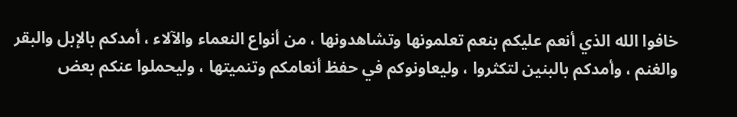خافوا الله الذي أنعم عليكم بنعم تعلمونها وتشاهدونها ، من أنواع النعماء والآلاء ، أمدكم بالإبل والبقر والغنم ، وأمدكم بالبنين لتكثروا ، وليعاونوكم في حفظ أنعامكم وتنميتها ، وليحملوا عنكم بعض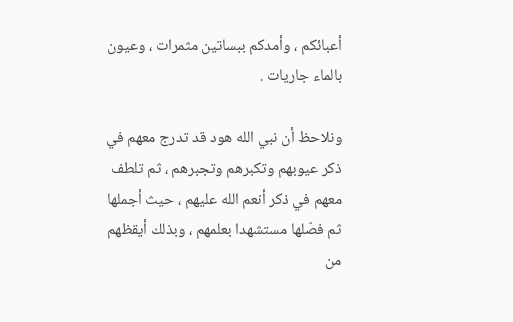أعبائكم ، وأمدكم ببساتين مثمرات ، وعيون بالماء جاريات .

ونلاحظ أن نبي الله هود قد تدرج معهم في ذكر عيوبهم وتكبرهم وتجبرهم ، ثم تلطف معهم في ذكر أنعم الله عليهم ، حيث أجملها ثم فصّلها مستشهدا بعلمهم ، وبذلك أيقظهم من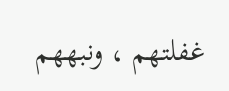غفلتهم ، ونبههم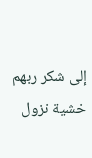إلى شكر ربهم خشية نزول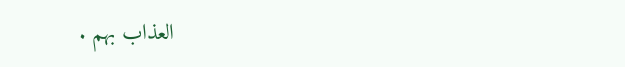العذاب بهم .